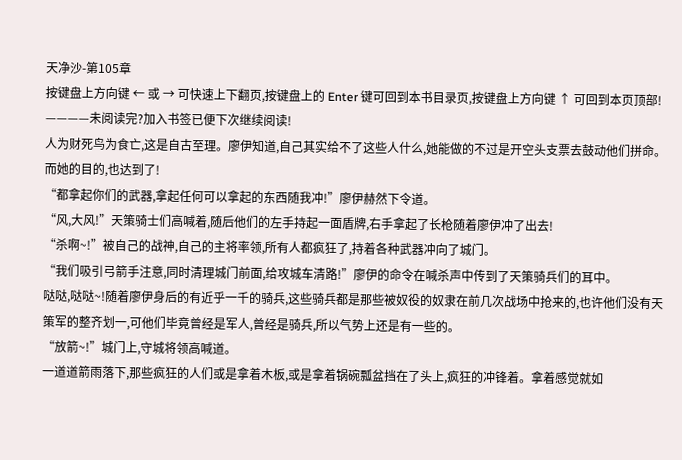天净沙-第105章
按键盘上方向键 ← 或 → 可快速上下翻页,按键盘上的 Enter 键可回到本书目录页,按键盘上方向键 ↑ 可回到本页顶部!
————未阅读完?加入书签已便下次继续阅读!
人为财死鸟为食亡,这是自古至理。廖伊知道,自己其实给不了这些人什么,她能做的不过是开空头支票去鼓动他们拼命。而她的目的,也达到了!
“都拿起你们的武器,拿起任何可以拿起的东西随我冲!”廖伊赫然下令道。
“风,大风!”天策骑士们高喊着,随后他们的左手持起一面盾牌,右手拿起了长枪随着廖伊冲了出去!
“杀啊~!”被自己的战神,自己的主将率领,所有人都疯狂了,持着各种武器冲向了城门。
“我们吸引弓箭手注意,同时清理城门前面,给攻城车清路!”廖伊的命令在喊杀声中传到了天策骑兵们的耳中。
哒哒,哒哒~!随着廖伊身后的有近乎一千的骑兵,这些骑兵都是那些被奴役的奴隶在前几次战场中抢来的,也许他们没有天策军的整齐划一,可他们毕竟曾经是军人,曾经是骑兵,所以气势上还是有一些的。
“放箭~!”城门上,守城将领高喊道。
一道道箭雨落下,那些疯狂的人们或是拿着木板,或是拿着锅碗瓢盆挡在了头上,疯狂的冲锋着。拿着感觉就如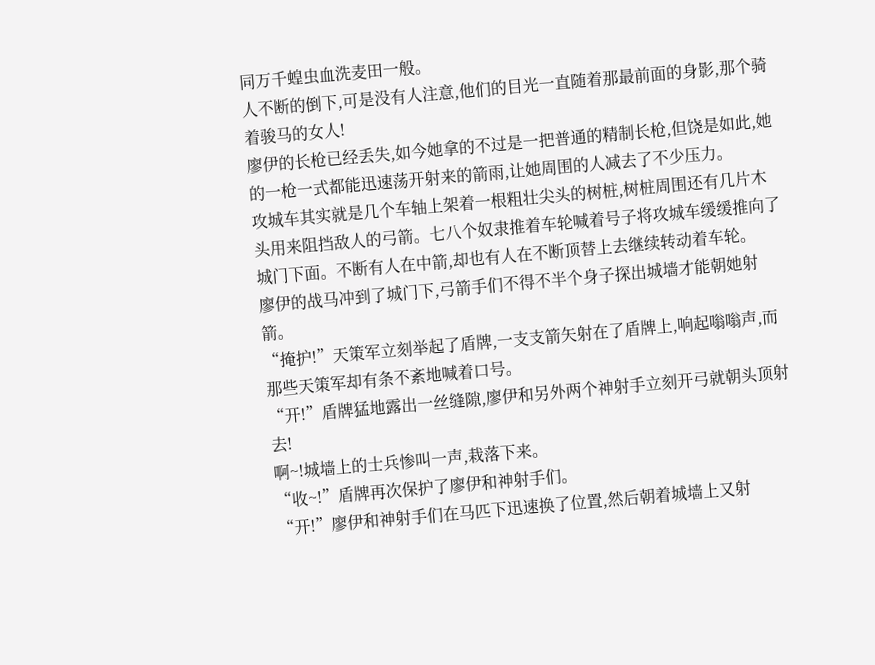同万千蝗虫血洗麦田一般。
人不断的倒下,可是没有人注意,他们的目光一直随着那最前面的身影,那个骑着骏马的女人!
廖伊的长枪已经丢失,如今她拿的不过是一把普通的精制长枪,但饶是如此,她的一枪一式都能迅速荡开射来的箭雨,让她周围的人减去了不少压力。
攻城车其实就是几个车轴上架着一根粗壮尖头的树桩,树桩周围还有几片木头用来阻挡敌人的弓箭。七八个奴隶推着车轮喊着号子将攻城车缓缓推向了城门下面。不断有人在中箭,却也有人在不断顶替上去继续转动着车轮。
廖伊的战马冲到了城门下,弓箭手们不得不半个身子探出城墙才能朝她射箭。
“掩护!”天策军立刻举起了盾牌,一支支箭矢射在了盾牌上,响起嗡嗡声,而那些天策军却有条不紊地喊着口号。
“开!”盾牌猛地露出一丝缝隙,廖伊和另外两个神射手立刻开弓就朝头顶射去!
啊~!城墙上的士兵惨叫一声,栽落下来。
“收~!”盾牌再次保护了廖伊和神射手们。
“开!”廖伊和神射手们在马匹下迅速换了位置,然后朝着城墙上又射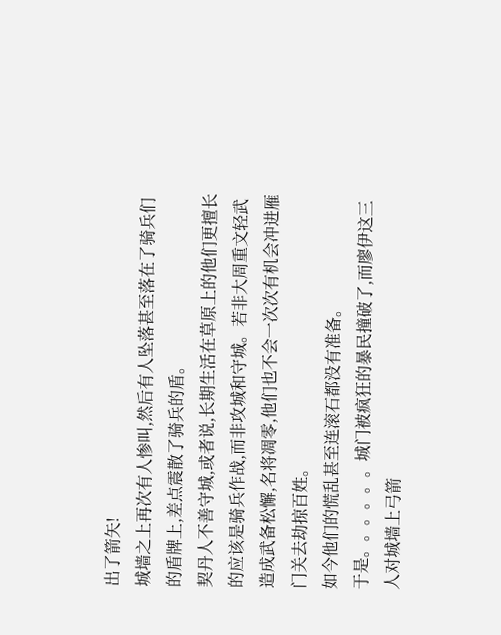出了箭矢!
城墙之上再次有人惨叫,然后有人坠落甚至落在了骑兵们的盾牌上,差点震散了骑兵的盾。
契丹人不善守城,或者说,长期生活在草原上的他们更擅长的应该是骑兵作战,而非攻城和守城。若非大周重文轻武造成武备松懈,名将凋零,他们也不会一次次有机会冲进雁门关去劫掠百姓。
如今他们的慌乱甚至连滚石都没有准备。
于是。。。。。。城门被疯狂的暴民撞破了,而廖伊这三人对城墙上弓箭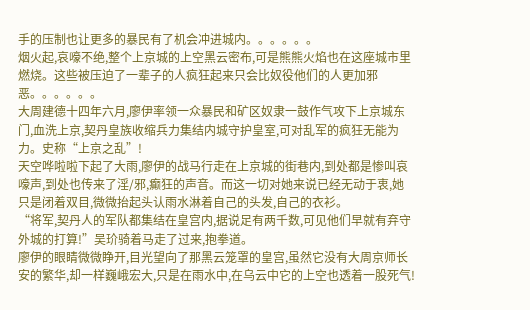手的压制也让更多的暴民有了机会冲进城内。。。。。。
烟火起,哀嚎不绝,整个上京城的上空黑云密布,可是熊熊火焰也在这座城市里燃烧。这些被压迫了一辈子的人疯狂起来只会比奴役他们的人更加邪恶。。。。。。
大周建德十四年六月,廖伊率领一众暴民和矿区奴隶一鼓作气攻下上京城东门,血洗上京,契丹皇族收缩兵力集结内城守护皇室,可对乱军的疯狂无能为力。史称“上京之乱”!
天空哗啦啦下起了大雨,廖伊的战马行走在上京城的街巷内,到处都是惨叫哀嚎声,到处也传来了淫/邪,癫狂的声音。而这一切对她来说已经无动于衷,她只是闭着双目,微微抬起头认雨水淋着自己的头发,自己的衣衫。
“将军,契丹人的军队都集结在皇宫内,据说足有两千数,可见他们早就有弃守外城的打算!”吴玠骑着马走了过来,抱拳道。
廖伊的眼睛微微睁开,目光望向了那黑云笼罩的皇宫,虽然它没有大周京师长安的繁华,却一样巍峨宏大,只是在雨水中,在乌云中它的上空也透着一股死气!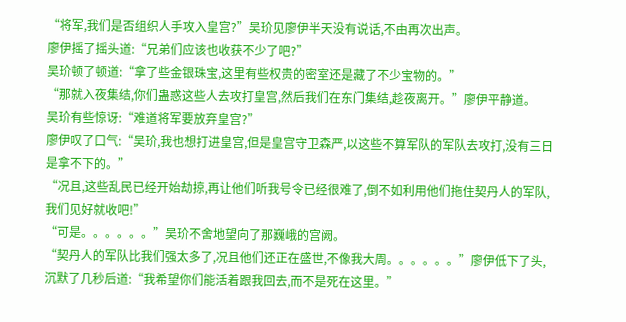“将军,我们是否组织人手攻入皇宫?”吴玠见廖伊半天没有说话,不由再次出声。
廖伊摇了摇头道:“兄弟们应该也收获不少了吧?”
吴玠顿了顿道:“拿了些金银珠宝,这里有些权贵的密室还是藏了不少宝物的。”
“那就入夜集结,你们蛊惑这些人去攻打皇宫,然后我们在东门集结,趁夜离开。”廖伊平静道。
吴玠有些惊讶:“难道将军要放弃皇宫?”
廖伊叹了口气:“吴玠,我也想打进皇宫,但是皇宫守卫森严,以这些不算军队的军队去攻打,没有三日是拿不下的。”
“况且,这些乱民已经开始劫掠,再让他们听我号令已经很难了,倒不如利用他们拖住契丹人的军队,我们见好就收吧!”
“可是。。。。。。”吴玠不舍地望向了那巍峨的宫阙。
“契丹人的军队比我们强太多了,况且他们还正在盛世,不像我大周。。。。。。”廖伊低下了头,沉默了几秒后道:“我希望你们能活着跟我回去,而不是死在这里。”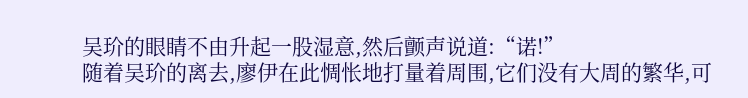吴玠的眼睛不由升起一股湿意,然后颤声说道:“诺!”
随着吴玠的离去,廖伊在此惆怅地打量着周围,它们没有大周的繁华,可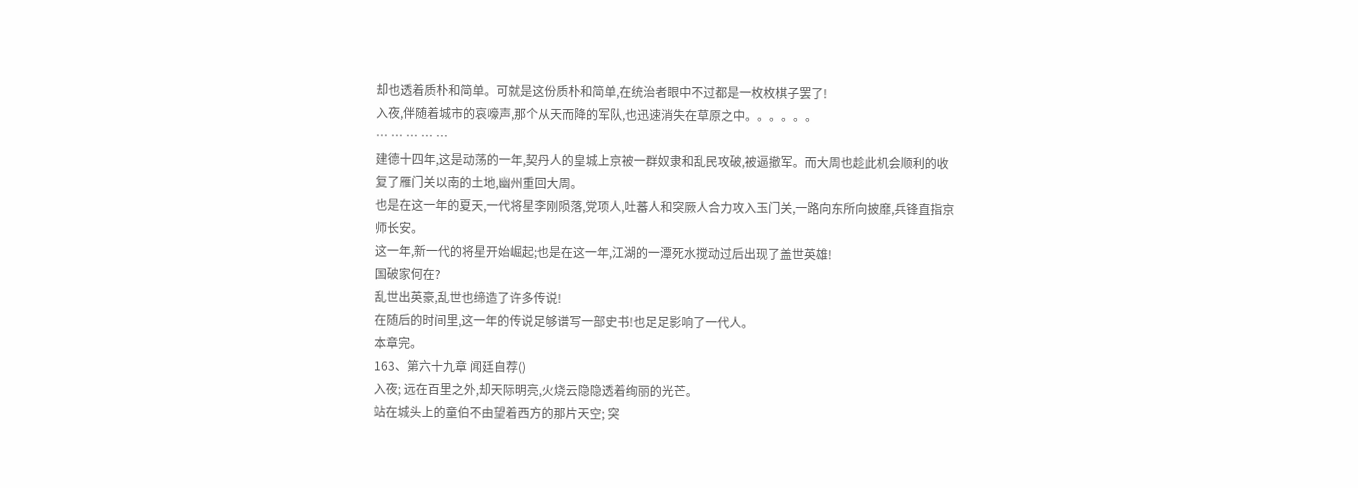却也透着质朴和简单。可就是这份质朴和简单,在统治者眼中不过都是一枚枚棋子罢了!
入夜,伴随着城市的哀嚎声,那个从天而降的军队,也迅速消失在草原之中。。。。。。
… … … … …
建德十四年,这是动荡的一年,契丹人的皇城上京被一群奴隶和乱民攻破,被逼撤军。而大周也趁此机会顺利的收复了雁门关以南的土地,幽州重回大周。
也是在这一年的夏天,一代将星李刚陨落,党项人,吐蕃人和突厥人合力攻入玉门关,一路向东所向披靡,兵锋直指京师长安。
这一年,新一代的将星开始崛起;也是在这一年,江湖的一潭死水搅动过后出现了盖世英雄!
国破家何在?
乱世出英豪,乱世也缔造了许多传说!
在随后的时间里,这一年的传说足够谱写一部史书!也足足影响了一代人。
本章完。
163、第六十九章 闻廷自荐()
入夜; 远在百里之外,却天际明亮,火烧云隐隐透着绚丽的光芒。
站在城头上的童伯不由望着西方的那片天空; 突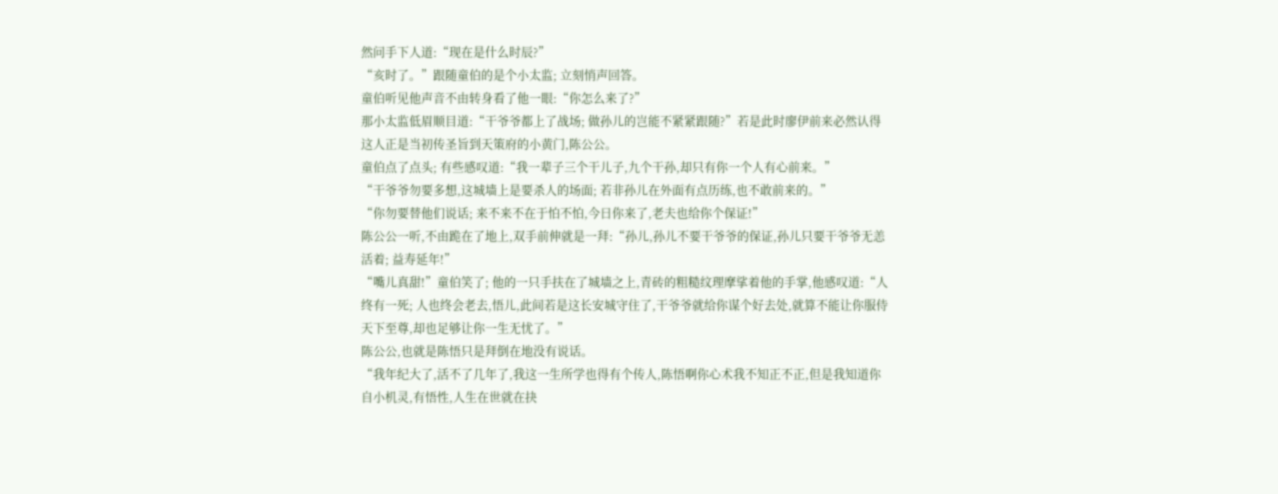然问手下人道:“现在是什么时辰?”
“亥时了。”跟随童伯的是个小太监; 立刻悄声回答。
童伯听见他声音不由转身看了他一眼:“你怎么来了?”
那小太监低眉顺目道:“干爷爷都上了战场; 做孙儿的岂能不紧紧跟随?”若是此时廖伊前来必然认得这人正是当初传圣旨到天策府的小黄门,陈公公。
童伯点了点头; 有些感叹道:“我一辈子三个干儿子,九个干孙,却只有你一个人有心前来。”
“干爷爷勿要多想,这城墙上是要杀人的场面; 若非孙儿在外面有点历练,也不敢前来的。”
“你勿要替他们说话; 来不来不在于怕不怕,今日你来了,老夫也给你个保证!”
陈公公一听,不由跪在了地上,双手前伸就是一拜:“孙儿,孙儿不要干爷爷的保证,孙儿只要干爷爷无恙活着; 益寿延年!”
“嘴儿真甜!”童伯笑了; 他的一只手扶在了城墙之上,青砖的粗糙纹理摩挲着他的手掌,他感叹道:“人终有一死; 人也终会老去,悟儿,此间若是这长安城守住了,干爷爷就给你谋个好去处,就算不能让你服侍天下至尊,却也足够让你一生无忧了。”
陈公公,也就是陈悟只是拜倒在地没有说话。
“我年纪大了,活不了几年了,我这一生所学也得有个传人,陈悟啊你心术我不知正不正,但是我知道你自小机灵,有悟性,人生在世就在抉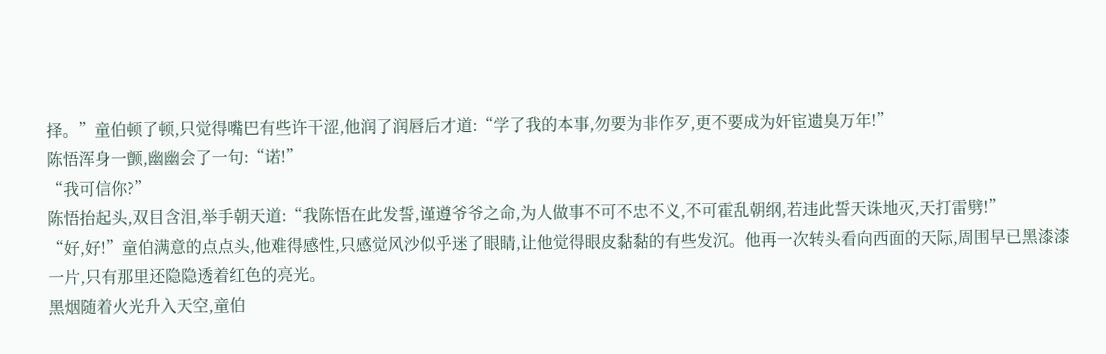择。”童伯顿了顿,只觉得嘴巴有些许干涩,他润了润唇后才道:“学了我的本事,勿要为非作歹,更不要成为奸宦遗臭万年!”
陈悟浑身一颤,幽幽会了一句:“诺!”
“我可信你?”
陈悟抬起头,双目含泪,举手朝天道:“我陈悟在此发誓,谨遵爷爷之命,为人做事不可不忠不义,不可霍乱朝纲,若违此誓天诛地灭,天打雷劈!”
“好,好!”童伯满意的点点头,他难得感性,只感觉风沙似乎迷了眼睛,让他觉得眼皮黏黏的有些发沉。他再一次转头看向西面的天际,周围早已黑漆漆一片,只有那里还隐隐透着红色的亮光。
黑烟随着火光升入天空,童伯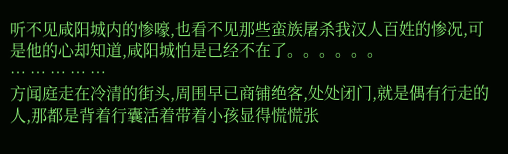听不见咸阳城内的惨嚎,也看不见那些蛮族屠杀我汉人百姓的惨况,可是他的心却知道,咸阳城怕是已经不在了。。。。。。
… … … … …
方闻庭走在冷清的街头,周围早已商铺绝客,处处闭门,就是偶有行走的人,那都是背着行囊活着带着小孩显得慌慌张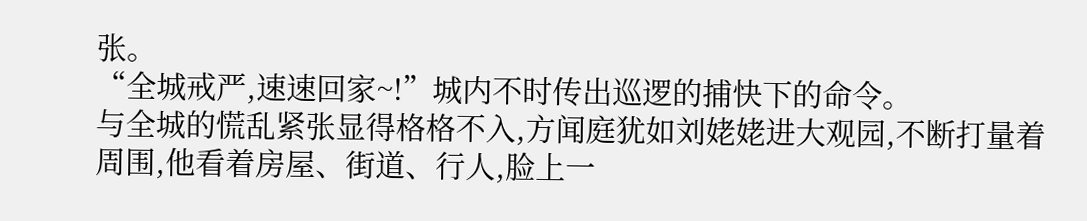张。
“全城戒严,速速回家~!”城内不时传出巡逻的捕快下的命令。
与全城的慌乱紧张显得格格不入,方闻庭犹如刘姥姥进大观园,不断打量着周围,他看着房屋、街道、行人,脸上一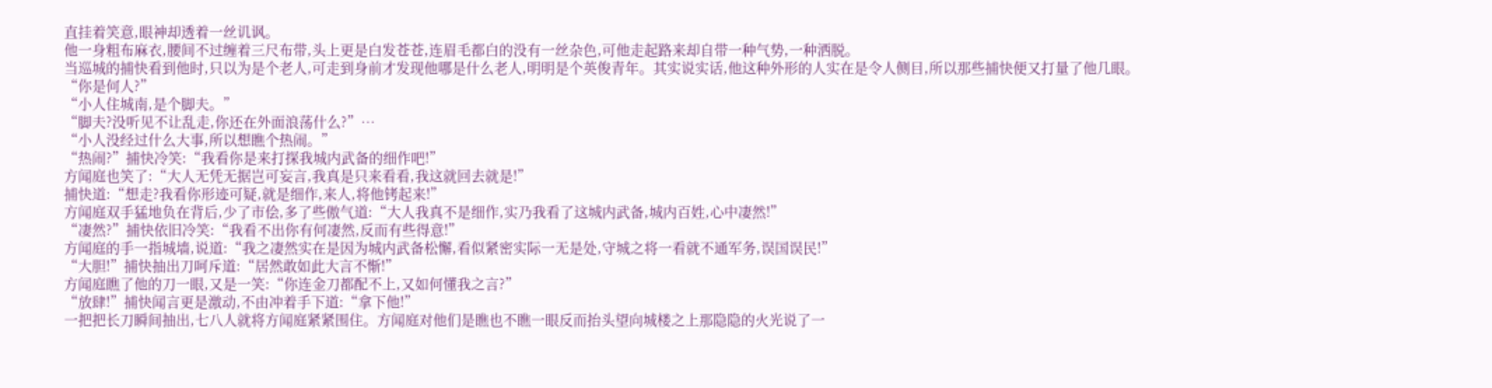直挂着笑意,眼神却透着一丝讥讽。
他一身粗布麻衣,腰间不过缠着三尺布带,头上更是白发苍苍,连眉毛都白的没有一丝杂色,可他走起路来却自带一种气势,一种洒脱。
当巡城的捕快看到他时,只以为是个老人,可走到身前才发现他哪是什么老人,明明是个英俊青年。其实说实话,他这种外形的人实在是令人侧目,所以那些捕快便又打量了他几眼。
“你是何人?”
“小人住城南,是个脚夫。”
“脚夫?没听见不让乱走,你还在外面浪荡什么?”…
“小人没经过什么大事,所以想瞧个热闹。”
“热闹?”捕快冷笑:“我看你是来打探我城内武备的细作吧!”
方闻庭也笑了:“大人无凭无据岂可妄言,我真是只来看看,我这就回去就是!”
捕快道:“想走?我看你形迹可疑,就是细作,来人,将他铐起来!”
方闻庭双手猛地负在背后,少了市侩,多了些傲气道:“大人我真不是细作,实乃我看了这城内武备,城内百姓,心中凄然!”
“凄然?”捕快依旧冷笑:“我看不出你有何凄然,反而有些得意!”
方闻庭的手一指城墙,说道:“我之凄然实在是因为城内武备松懈,看似紧密实际一无是处,守城之将一看就不通军务,误国误民!”
“大胆!”捕快抽出刀呵斥道:“居然敢如此大言不惭!”
方闻庭瞧了他的刀一眼,又是一笑:“你连金刀都配不上,又如何懂我之言?”
“放肆!”捕快闻言更是激动,不由冲着手下道:“拿下他!”
一把把长刀瞬间抽出,七八人就将方闻庭紧紧围住。方闻庭对他们是瞧也不瞧一眼反而抬头望向城楼之上那隐隐的火光说了一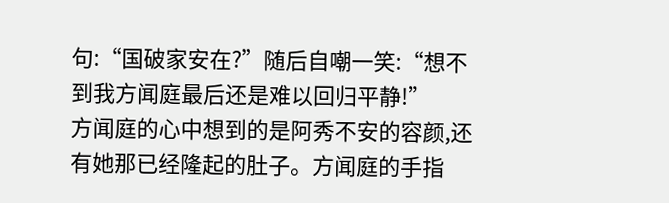句:“国破家安在?”随后自嘲一笑:“想不到我方闻庭最后还是难以回归平静!”
方闻庭的心中想到的是阿秀不安的容颜,还有她那已经隆起的肚子。方闻庭的手指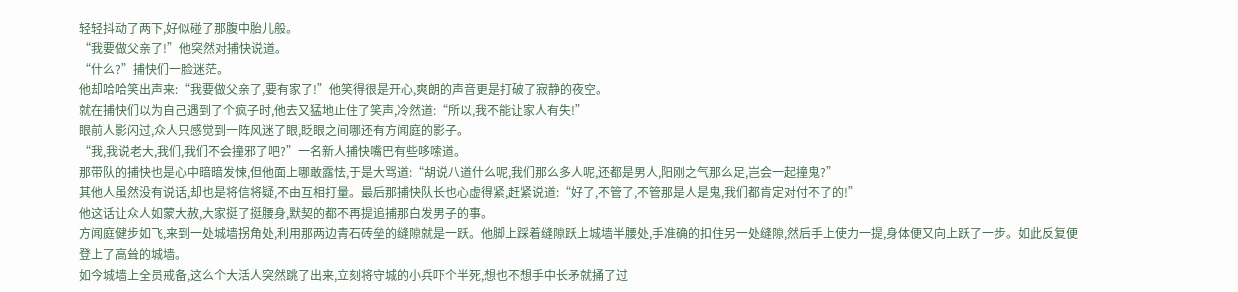轻轻抖动了两下,好似碰了那腹中胎儿般。
“我要做父亲了!”他突然对捕快说道。
“什么?”捕快们一脸迷茫。
他却哈哈笑出声来:“我要做父亲了,要有家了!”他笑得很是开心,爽朗的声音更是打破了寂静的夜空。
就在捕快们以为自己遇到了个疯子时,他去又猛地止住了笑声,冷然道:“所以,我不能让家人有失!”
眼前人影闪过,众人只感觉到一阵风迷了眼,眨眼之间哪还有方闻庭的影子。
“我,我说老大,我们,我们不会撞邪了吧?”一名新人捕快嘴巴有些哆嗦道。
那带队的捕快也是心中暗暗发悚,但他面上哪敢露怯,于是大骂道:“胡说八道什么呢,我们那么多人呢,还都是男人,阳刚之气那么足,岂会一起撞鬼?”
其他人虽然没有说话,却也是将信将疑,不由互相打量。最后那捕快队长也心虚得紧,赶紧说道:“好了,不管了,不管那是人是鬼,我们都肯定对付不了的!”
他这话让众人如蒙大赦,大家挺了挺腰身,默契的都不再提追捕那白发男子的事。
方闻庭健步如飞,来到一处城墙拐角处,利用那两边青石砖垒的缝隙就是一跃。他脚上踩着缝隙跃上城墙半腰处,手准确的扣住另一处缝隙,然后手上使力一提,身体便又向上跃了一步。如此反复便登上了高耸的城墙。
如今城墙上全员戒备,这么个大活人突然跳了出来,立刻将守城的小兵吓个半死,想也不想手中长矛就捅了过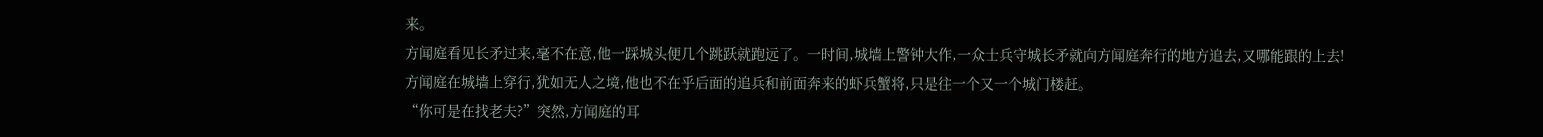来。
方闻庭看见长矛过来,毫不在意,他一踩城头便几个跳跃就跑远了。一时间,城墙上警钟大作,一众士兵守城长矛就向方闻庭奔行的地方追去,又哪能跟的上去!
方闻庭在城墙上穿行,犹如无人之境,他也不在乎后面的追兵和前面奔来的虾兵蟹将,只是往一个又一个城门楼赶。
“你可是在找老夫?”突然,方闻庭的耳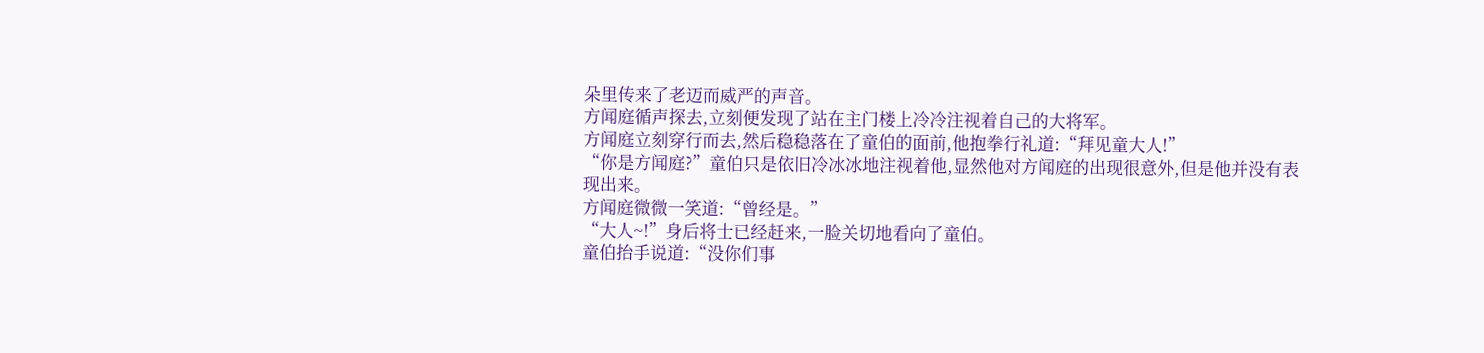朵里传来了老迈而威严的声音。
方闻庭循声探去,立刻便发现了站在主门楼上冷冷注视着自己的大将军。
方闻庭立刻穿行而去,然后稳稳落在了童伯的面前,他抱拳行礼道:“拜见童大人!”
“你是方闻庭?”童伯只是依旧冷冰冰地注视着他,显然他对方闻庭的出现很意外,但是他并没有表现出来。
方闻庭微微一笑道:“曾经是。”
“大人~!”身后将士已经赶来,一脸关切地看向了童伯。
童伯抬手说道:“没你们事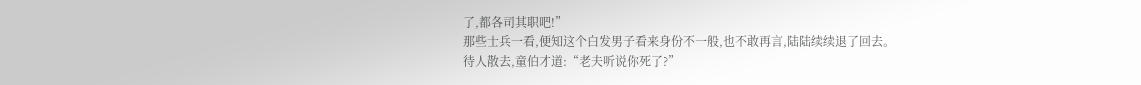了,都各司其职吧!”
那些士兵一看,便知这个白发男子看来身份不一般,也不敢再言,陆陆续续退了回去。
待人散去,童伯才道:“老夫听说你死了?”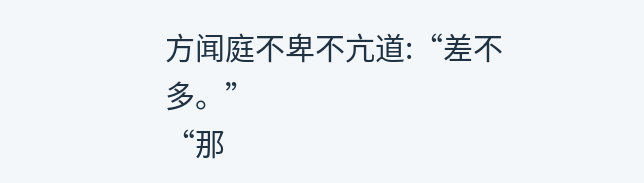方闻庭不卑不亢道:“差不多。”
“那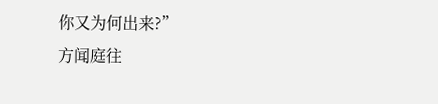你又为何出来?”
方闻庭往